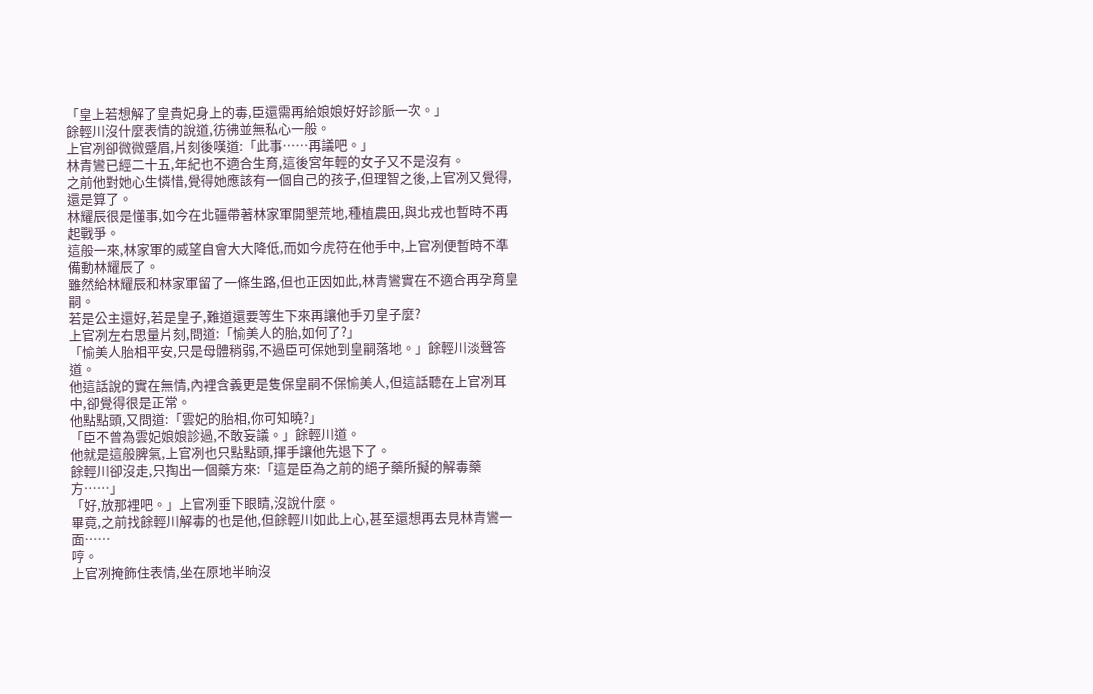「皇上若想解了皇貴妃身上的毒,臣還需再給娘娘好好診脈一次。」
餘輕川沒什麼表情的說道,彷彿並無私心一般。
上官冽卻微微蹙眉,片刻後嘆道:「此事……再議吧。」
林青鸞已經二十五,年紀也不適合生育,這後宮年輕的女子又不是沒有。
之前他對她心生憐惜,覺得她應該有一個自己的孩子,但理智之後,上官冽又覺得,還是算了。
林耀辰很是懂事,如今在北疆帶著林家軍開墾荒地,種植農田,與北戎也暫時不再起戰爭。
這般一來,林家軍的威望自會大大降低,而如今虎符在他手中,上官冽便暫時不準備動林耀辰了。
雖然給林耀辰和林家軍留了一條生路,但也正因如此,林青鸞實在不適合再孕育皇嗣。
若是公主還好,若是皇子,難道還要等生下來再讓他手刃皇子麼?
上官冽左右思量片刻,問道:「愉美人的胎,如何了?」
「愉美人胎相平安,只是母體稍弱,不過臣可保她到皇嗣落地。」餘輕川淡聲答道。
他這話說的實在無情,內裡含義更是隻保皇嗣不保愉美人,但這話聽在上官冽耳中,卻覺得很是正常。
他點點頭,又問道:「雲妃的胎相,你可知曉?」
「臣不曾為雲妃娘娘診過,不敢妄議。」餘輕川道。
他就是這般脾氣,上官冽也只點點頭,揮手讓他先退下了。
餘輕川卻沒走,只掏出一個藥方來:「這是臣為之前的絕子藥所擬的解毒藥方……」
「好,放那裡吧。」上官冽垂下眼睛,沒說什麼。
畢竟,之前找餘輕川解毒的也是他,但餘輕川如此上心,甚至還想再去見林青鸞一面……
哼。
上官冽掩飾住表情,坐在原地半晌沒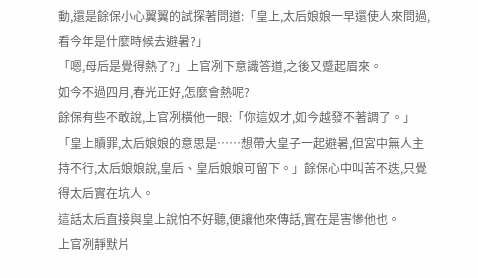動,還是餘保小心翼翼的試探著問道:「皇上,太后娘娘一早還使人來問過,看今年是什麼時候去避暑?」
「嗯,母后是覺得熱了?」上官冽下意識答道,之後又蹙起眉來。
如今不過四月,春光正好,怎麼會熱呢?
餘保有些不敢說,上官冽橫他一眼:「你這奴才,如今越發不著調了。」
「皇上贖罪,太后娘娘的意思是……想帶大皇子一起避暑,但宮中無人主持不行,太后娘娘說,皇后、皇后娘娘可留下。」餘保心中叫苦不迭,只覺得太后實在坑人。
這話太后直接與皇上說怕不好聽,便讓他來傳話,實在是害慘他也。
上官冽靜默片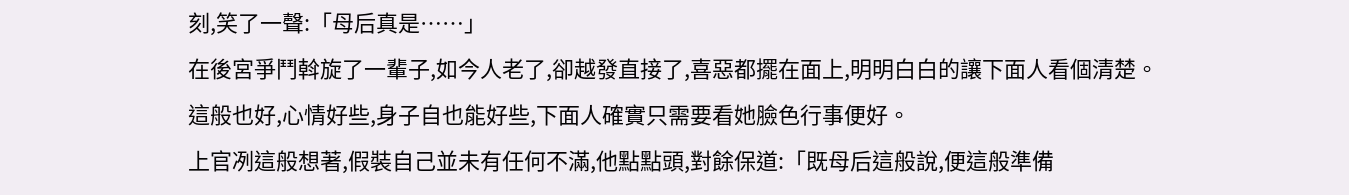刻,笑了一聲:「母后真是……」
在後宮爭鬥斡旋了一輩子,如今人老了,卻越發直接了,喜惡都擺在面上,明明白白的讓下面人看個清楚。
這般也好,心情好些,身子自也能好些,下面人確實只需要看她臉色行事便好。
上官冽這般想著,假裝自己並未有任何不滿,他點點頭,對餘保道:「既母后這般說,便這般準備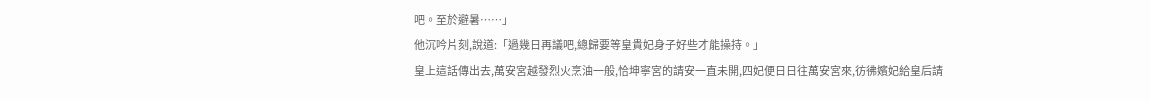吧。至於避暑……」
他沉吟片刻,說道:「過幾日再議吧,總歸要等皇貴妃身子好些才能操持。」
皇上這話傳出去,萬安宮越發烈火烹油一般,恰坤寧宮的請安一直未開,四妃便日日往萬安宮來,彷彿嬪妃給皇后請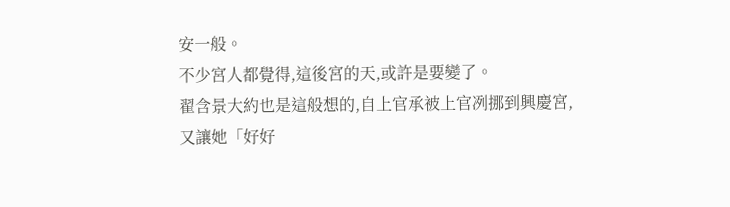安一般。
不少宮人都覺得,這後宮的天,或許是要變了。
翟含景大約也是這般想的,自上官承被上官冽挪到興慶宮,又讓她「好好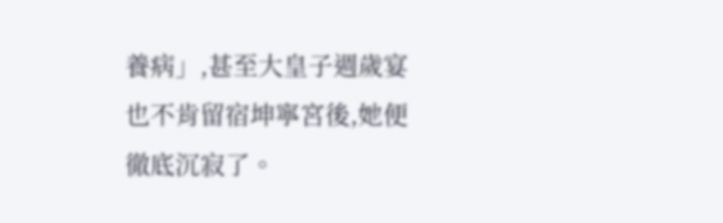養病」,甚至大皇子週歲宴也不肯留宿坤寧宮後,她便徹底沉寂了。